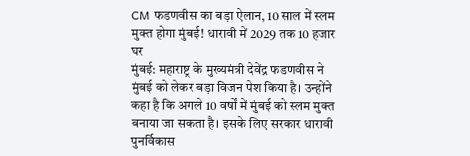CM फडणवीस का बड़ा ऐलान, 10 साल में स्लम मुक्त होगा मुंबई! धारावी में 2029 तक 10 हजार घर
मुंबई: महाराष्ट्र के मुख्यमंत्री देवेंद्र फडणवीस ने मुंबई को लेकर बड़ा विजन पेश किया है। उन्होंने कहा है कि अगले 10 वर्षों में मुंबई को स्लम मुक्त बनाया जा सकता है। इसके लिए सरकार धारावी पुनर्विकास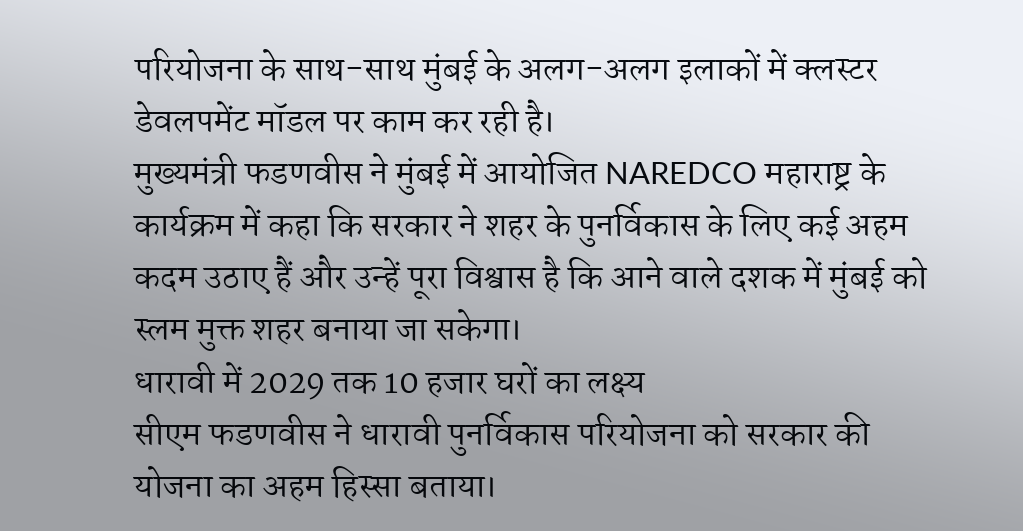परियोजना के साथ-साथ मुंबई के अलग-अलग इलाकों में क्लस्टर डेवलपमेंट मॉडल पर काम कर रही है।
मुख्यमंत्री फडणवीस ने मुंबई में आयोजित NAREDCO महाराष्ट्र के कार्यक्रम में कहा कि सरकार ने शहर के पुनर्विकास के लिए कई अहम कदम उठाए हैं और उन्हें पूरा विश्वास है कि आने वाले दशक में मुंबई को स्लम मुक्त शहर बनाया जा सकेगा।
धारावी में 2029 तक 10 हजार घरों का लक्ष्य
सीएम फडणवीस ने धारावी पुनर्विकास परियोजना को सरकार की योजना का अहम हिस्सा बताया।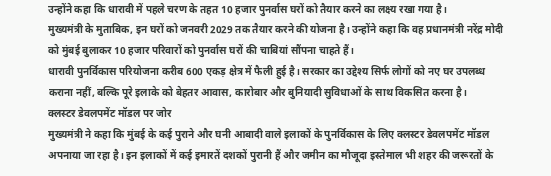उन्होंने कहा कि धारावी में पहले चरण के तहत 10 हजार पुनर्वास घरों को तैयार करने का लक्ष्य रखा गया है।
मुख्यमंत्री के मुताबिक, इन घरों को जनवरी 2029 तक तैयार करने की योजना है। उन्होंने कहा कि वह प्रधानमंत्री नरेंद्र मोदी को मुंबई बुलाकर 10 हजार परिवारों को पुनर्वास घरों की चाबियां सौंपना चाहते हैं।
धारावी पुनर्विकास परियोजना करीब 600 एकड़ क्षेत्र में फैली हुई है। सरकार का उद्देश्य सिर्फ लोगों को नए घर उपलब्ध कराना नहीं, बल्कि पूरे इलाके को बेहतर आवास, कारोबार और बुनियादी सुविधाओं के साथ विकसित करना है।
क्लस्टर डेवलपमेंट मॉडल पर जोर
मुख्यमंत्री ने कहा कि मुंबई के कई पुराने और घनी आबादी वाले इलाकों के पुनर्विकास के लिए क्लस्टर डेवलपमेंट मॉडल अपनाया जा रहा है। इन इलाकों में कई इमारतें दशकों पुरानी हैं और जमीन का मौजूदा इस्तेमाल भी शहर की जरूरतों के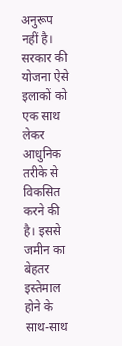अनुरूप नहीं है।
सरकार की योजना ऐसे इलाकों को एक साथ लेकर आधुनिक तरीके से विकसित करने की है। इससे जमीन का बेहतर इस्तेमाल होने के साथ-साथ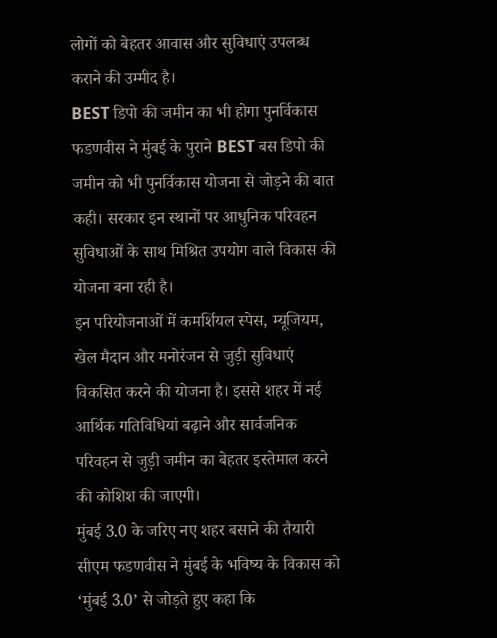लोगों को बेहतर आवास और सुविधाएं उपलब्ध कराने की उम्मीद है।
BEST डिपो की जमीन का भी होगा पुनर्विकास
फडणवीस ने मुंबई के पुराने BEST बस डिपो की जमीन को भी पुनर्विकास योजना से जोड़ने की बात कही। सरकार इन स्थानों पर आधुनिक परिवहन सुविधाओं के साथ मिश्रित उपयोग वाले विकास की योजना बना रही है।
इन परियोजनाओं में कमर्शियल स्पेस, म्यूजियम, खेल मैदान और मनोरंजन से जुड़ी सुविधाएं विकसित करने की योजना है। इससे शहर में नई आर्थिक गतिविधियां बढ़ाने और सार्वजनिक परिवहन से जुड़ी जमीन का बेहतर इस्तेमाल करने की कोशिश की जाएगी।
मुंबई 3.0 के जरिए नए शहर बसाने की तैयारी
सीएम फडणवीस ने मुंबई के भविष्य के विकास को ‘मुंबई 3.0’ से जोड़ते हुए कहा कि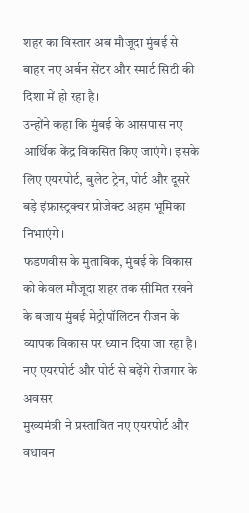शहर का विस्तार अब मौजूदा मुंबई से बाहर नए अर्बन सेंटर और स्मार्ट सिटी की दिशा में हो रहा है।
उन्होंने कहा कि मुंबई के आसपास नए आर्थिक केंद्र विकसित किए जाएंगे। इसके लिए एयरपोर्ट, बुलेट ट्रेन, पोर्ट और दूसरे बड़े इंफ्रास्ट्रक्चर प्रोजेक्ट अहम भूमिका निभाएंगे।
फडणवीस के मुताबिक, मुंबई के विकास को केवल मौजूदा शहर तक सीमित रखने के बजाय मुंबई मेट्रोपॉलिटन रीजन के व्यापक विकास पर ध्यान दिया जा रहा है।
नए एयरपोर्ट और पोर्ट से बढ़ेंगे रोजगार के अवसर
मुख्यमंत्री ने प्रस्तावित नए एयरपोर्ट और वधावन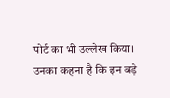पोर्ट का भी उल्लेख किया। उनका कहना है कि इन बड़े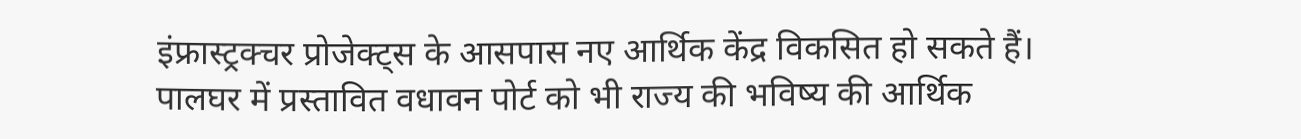इंफ्रास्ट्रक्चर प्रोजेक्ट्स के आसपास नए आर्थिक केंद्र विकसित हो सकते हैं।
पालघर में प्रस्तावित वधावन पोर्ट को भी राज्य की भविष्य की आर्थिक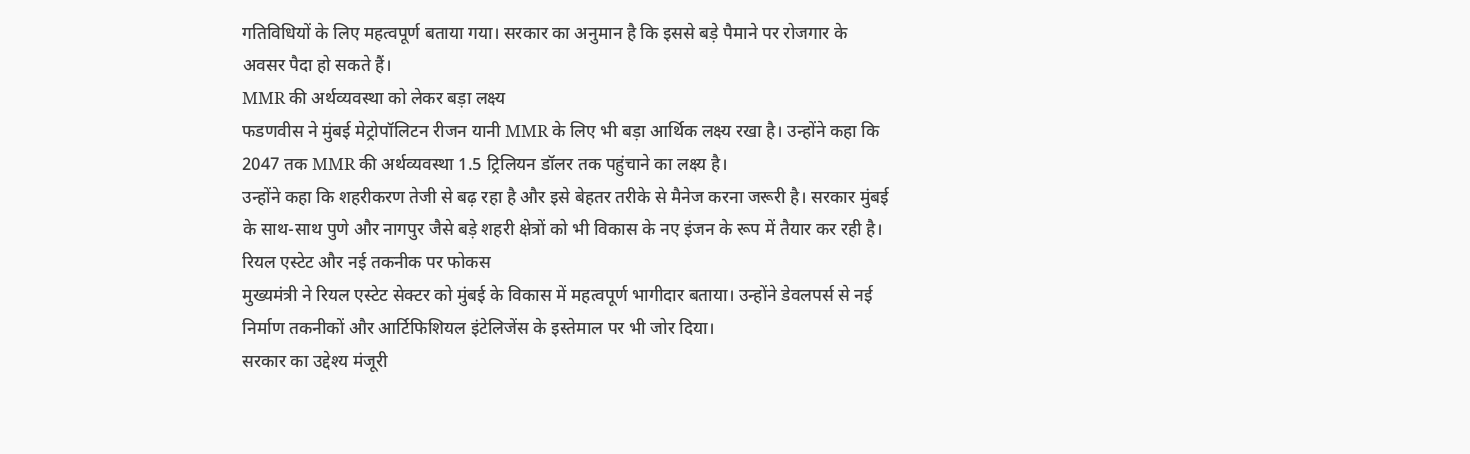गतिविधियों के लिए महत्वपूर्ण बताया गया। सरकार का अनुमान है कि इससे बड़े पैमाने पर रोजगार के अवसर पैदा हो सकते हैं।
MMR की अर्थव्यवस्था को लेकर बड़ा लक्ष्य
फडणवीस ने मुंबई मेट्रोपॉलिटन रीजन यानी MMR के लिए भी बड़ा आर्थिक लक्ष्य रखा है। उन्होंने कहा कि 2047 तक MMR की अर्थव्यवस्था 1.5 ट्रिलियन डॉलर तक पहुंचाने का लक्ष्य है।
उन्होंने कहा कि शहरीकरण तेजी से बढ़ रहा है और इसे बेहतर तरीके से मैनेज करना जरूरी है। सरकार मुंबई के साथ-साथ पुणे और नागपुर जैसे बड़े शहरी क्षेत्रों को भी विकास के नए इंजन के रूप में तैयार कर रही है।
रियल एस्टेट और नई तकनीक पर फोकस
मुख्यमंत्री ने रियल एस्टेट सेक्टर को मुंबई के विकास में महत्वपूर्ण भागीदार बताया। उन्होंने डेवलपर्स से नई निर्माण तकनीकों और आर्टिफिशियल इंटेलिजेंस के इस्तेमाल पर भी जोर दिया।
सरकार का उद्देश्य मंजूरी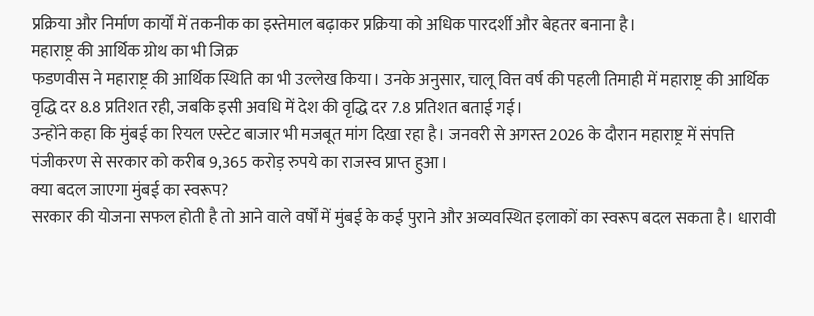प्रक्रिया और निर्माण कार्यों में तकनीक का इस्तेमाल बढ़ाकर प्रक्रिया को अधिक पारदर्शी और बेहतर बनाना है।
महाराष्ट्र की आर्थिक ग्रोथ का भी जिक्र
फडणवीस ने महाराष्ट्र की आर्थिक स्थिति का भी उल्लेख किया। उनके अनुसार, चालू वित्त वर्ष की पहली तिमाही में महाराष्ट्र की आर्थिक वृद्धि दर 8.8 प्रतिशत रही, जबकि इसी अवधि में देश की वृद्धि दर 7.8 प्रतिशत बताई गई।
उन्होंने कहा कि मुंबई का रियल एस्टेट बाजार भी मजबूत मांग दिखा रहा है। जनवरी से अगस्त 2026 के दौरान महाराष्ट्र में संपत्ति पंजीकरण से सरकार को करीब 9,365 करोड़ रुपये का राजस्व प्राप्त हुआ।
क्या बदल जाएगा मुंबई का स्वरूप?
सरकार की योजना सफल होती है तो आने वाले वर्षों में मुंबई के कई पुराने और अव्यवस्थित इलाकों का स्वरूप बदल सकता है। धारावी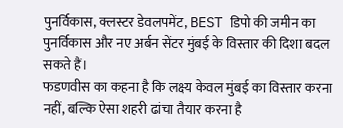पुनर्विकास, क्लस्टर डेवलपमेंट, BEST डिपो की जमीन का पुनर्विकास और नए अर्बन सेंटर मुंबई के विस्तार की दिशा बदल सकते हैं।
फडणवीस का कहना है कि लक्ष्य केवल मुंबई का विस्तार करना नहीं, बल्कि ऐसा शहरी ढांचा तैयार करना है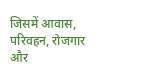जिसमें आवास, परिवहन, रोजगार और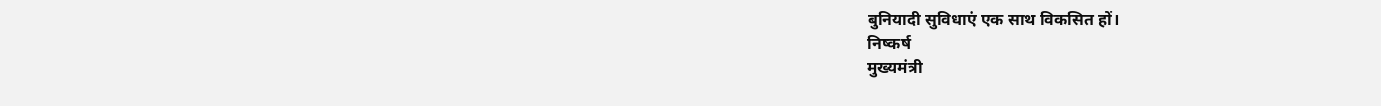बुनियादी सुविधाएं एक साथ विकसित हों।
निष्कर्ष
मुख्यमंत्री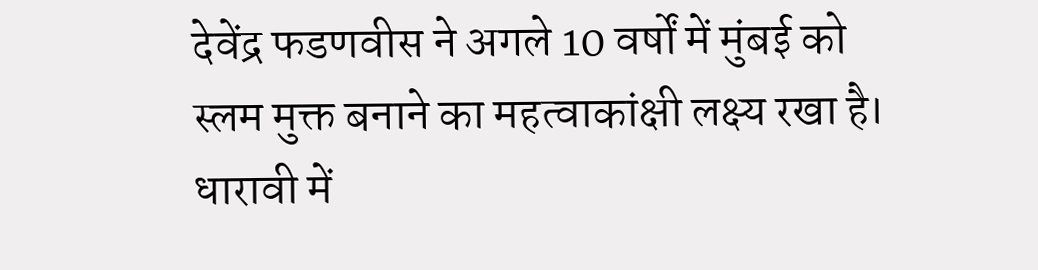देवेंद्र फडणवीस ने अगले 10 वर्षों में मुंबई को स्लम मुक्त बनाने का महत्वाकांक्षी लक्ष्य रखा है। धारावी में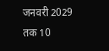जनवरी 2029 तक 10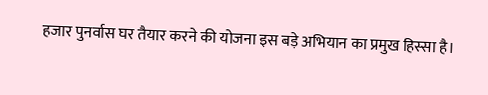हजार पुनर्वास घर तैयार करने की योजना इस बड़े अभियान का प्रमुख हिस्सा है।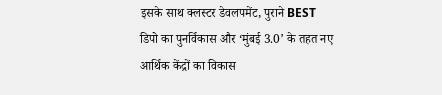इसके साथ क्लस्टर डेवलपमेंट, पुराने BEST डिपो का पुनर्विकास और ‘मुंबई 3.0’ के तहत नए आर्थिक केंद्रों का विकास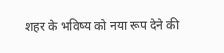शहर के भविष्य को नया रूप देने की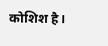कोशिश है।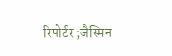रिपोर्टर ;जैस्मिन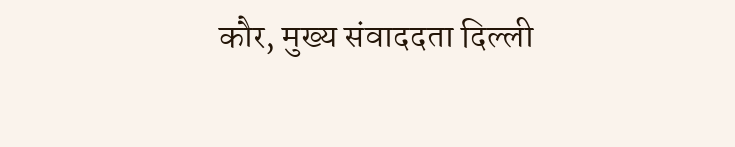कौर, मुख्य संवाददता दिल्ली